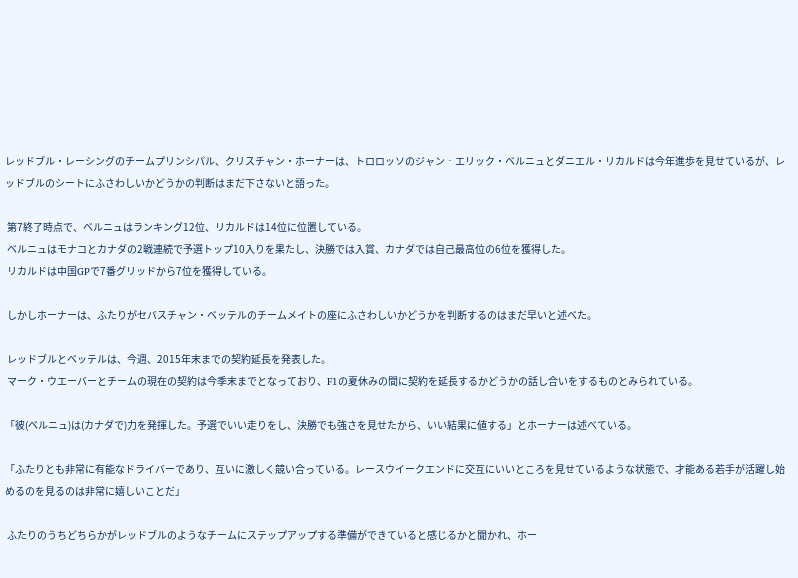レッドブル・レーシングのチームプリンシパル、クリスチャン・ホーナーは、トロロッソのジャン‐エリック・ベルニュとダニエル・リカルドは今年進歩を見せているが、レッドブルのシートにふさわしいかどうかの判断はまだ下さないと語った。

 第7終了時点で、ベルニュはランキング12位、リカルドは14位に位置している。
 ベルニュはモナコとカナダの2戦連続で予選トップ10入りを果たし、決勝では入賞、カナダでは自己最高位の6位を獲得した。
 リカルドは中国GPで7番グリッドから7位を獲得している。

 しかしホーナーは、ふたりがセバスチャン・ベッテルのチームメイトの座にふさわしいかどうかを判断するのはまだ早いと述べた。

 レッドブルとベッテルは、今週、2015年末までの契約延長を発表した。
 マーク・ウエーバーとチームの現在の契約は今季末までとなっており、F1の夏休みの間に契約を延長するかどうかの話し合いをするものとみられている。

「彼(ベルニュ)は(カナダで)力を発揮した。予選でいい走りをし、決勝でも強さを見せたから、いい結果に値する」とホーナーは述べている。

「ふたりとも非常に有能なドライバーであり、互いに激しく競い合っている。レースウイークエンドに交互にいいところを見せているような状態で、才能ある若手が活躍し始めるのを見るのは非常に嬉しいことだ」

 ふたりのうちどちらかがレッドブルのようなチームにステップアップする準備ができていると感じるかと聞かれ、ホー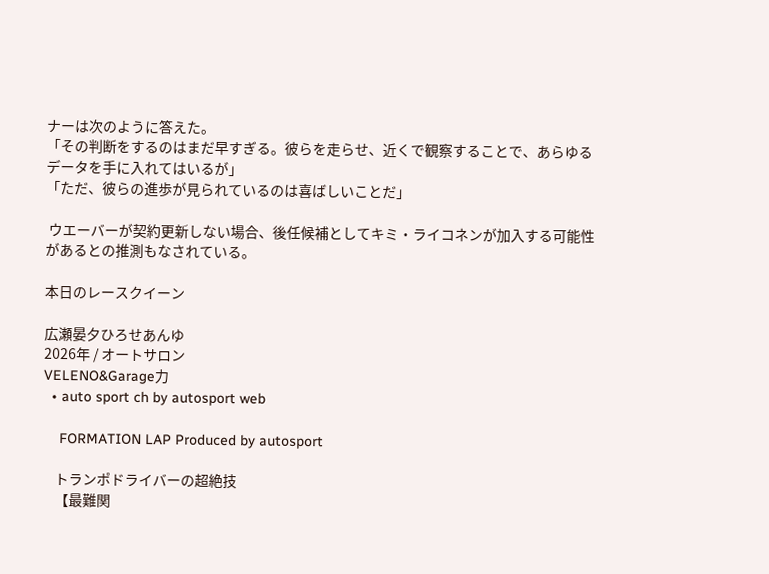ナーは次のように答えた。
「その判断をするのはまだ早すぎる。彼らを走らせ、近くで観察することで、あらゆるデータを手に入れてはいるが」
「ただ、彼らの進歩が見られているのは喜ばしいことだ」

 ウエーバーが契約更新しない場合、後任候補としてキミ・ライコネンが加入する可能性があるとの推測もなされている。

本日のレースクイーン

広瀬晏夕ひろせあんゆ
2026年 / オートサロン
VELENO&Garage力
  • auto sport ch by autosport web

    FORMATION LAP Produced by autosport

    トランポドライバーの超絶技
    【最難関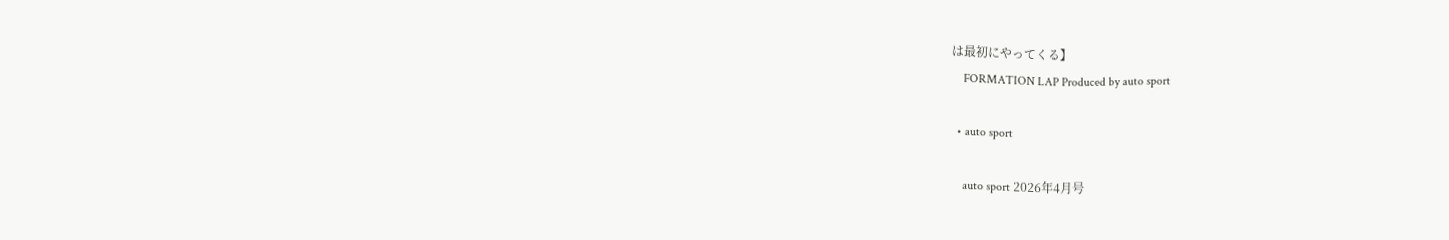は最初にやってくる】
    FORMATION LAP Produced by auto sport

  • auto sport

    auto sport 2026年4月号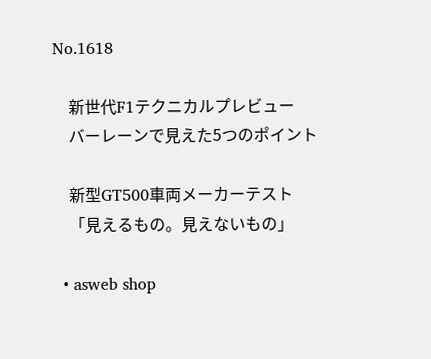No.1618

    新世代F1テクニカルプレビュー
    バーレーンで見えた5つのポイント

    新型GT500車両メーカーテスト
    「見えるもの。見えないもの」

  • asweb shop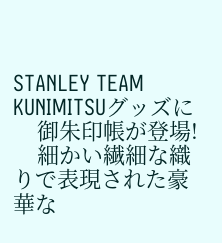STANLEY TEAM KUNIMITSUグッズに
    御朱印帳が登場!
    細かい繊細な織りで表現された豪華な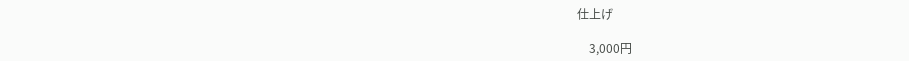仕上げ

    3,000円